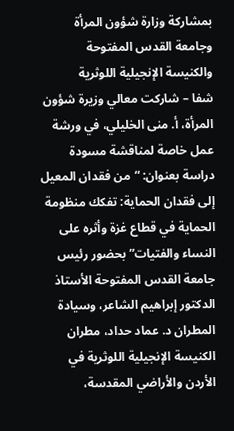بمشاركة وزارة شؤون المرأة وجامعة القدس المفتوحة والكنيسة الإنجيلية اللوثرية
شفا – شاركت معالي وزيرة شؤون المرأة، أ. منى الخليلي، في ورشة عمل خاصة لمناقشة مسودة دراسة بعنوان: “من فقدان المعيل إلى فقدان الحماية: تفكك منظومة الحماية في قطاع غزة وأثره على النساء والفتيات” بحضور رئيس جامعة القدس المفتوحة الأستاذ الدكتور إبراهيم الشاعر، وسيادة المطران د. عماد حداد، مطران الكنيسة الإنجيلية اللوثرية في الأردن والأراضي المقدسة،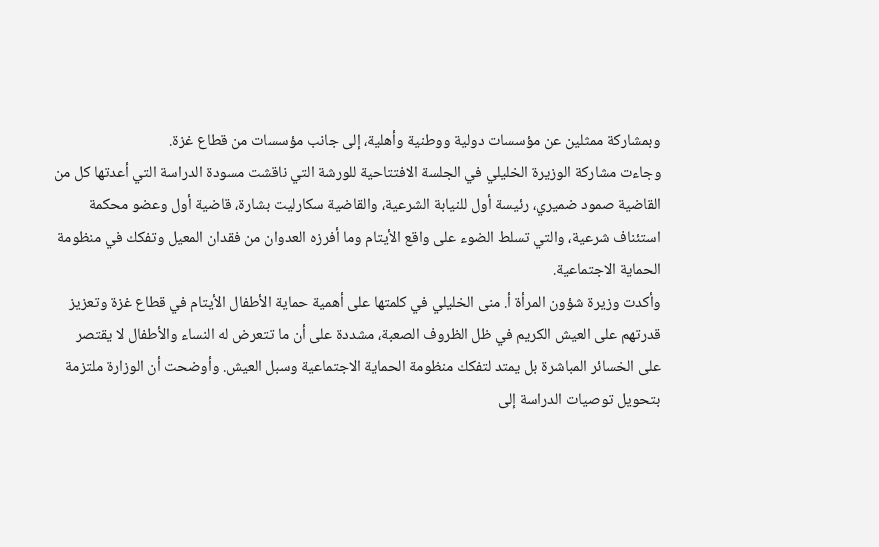وبمشاركة ممثلين عن مؤسسات دولية ووطنية وأهلية، إلى جانب مؤسسات من قطاع غزة.
وجاءت مشاركة الوزيرة الخليلي في الجلسة الافتتاحية للورشة التي ناقشت مسودة الدراسة التي أعدتها كل من القاضية صمود ضميري، رئيسة أول للنيابة الشرعية، والقاضية سكارليت بشارة، قاضية أول وعضو محكمة استئناف شرعية، والتي تسلط الضوء على واقع الأيتام وما أفرزه العدوان من فقدان المعيل وتفكك في منظومة الحماية الاجتماعية.
وأكدت وزيرة شؤون المرأة أ. منى الخليلي في كلمتها على أهمية حماية الأطفال الأيتام في قطاع غزة وتعزيز قدرتهم على العيش الكريم في ظل الظروف الصعبة، مشددة على أن ما تتعرض له النساء والأطفال لا يقتصر على الخسائر المباشرة بل يمتد لتفكك منظومة الحماية الاجتماعية وسبل العيش. وأوضحت أن الوزارة ملتزمة بتحويل توصيات الدراسة إلى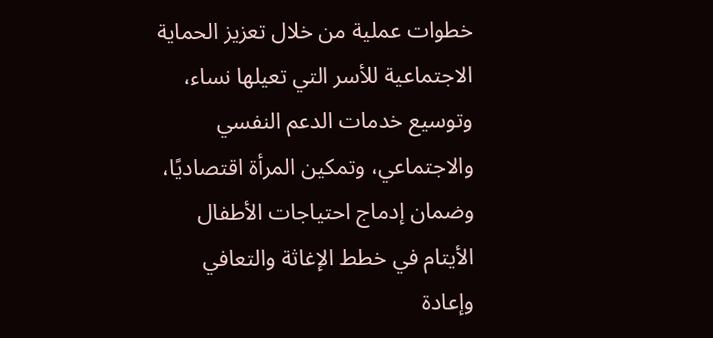خطوات عملية من خلال تعزيز الحماية الاجتماعية للأسر التي تعيلها نساء، وتوسيع خدمات الدعم النفسي والاجتماعي، وتمكين المرأة اقتصاديًا، وضمان إدماج احتياجات الأطفال الأيتام في خطط الإغاثة والتعافي وإعادة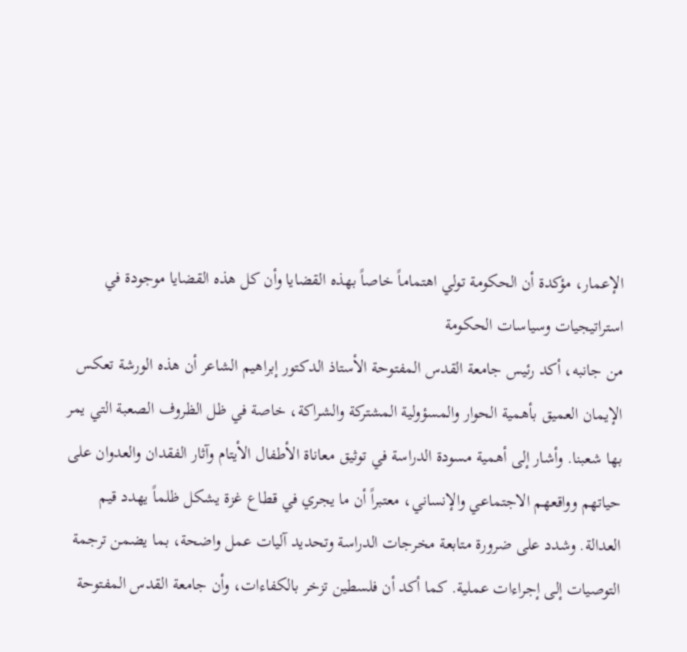الإعمار، مؤكدة أن الحكومة تولي اهتماماً خاصاً بهذه القضايا وأن كل هذه القضايا موجودة في استراتيجيات وسياسات الحكومة
من جانبه، أكد رئيس جامعة القدس المفتوحة الأستاذ الدكتور إبراهيم الشاعر أن هذه الورشة تعكس الإيمان العميق بأهمية الحوار والمسؤولية المشتركة والشراكة، خاصة في ظل الظروف الصعبة التي يمر بها شعبنا. وأشار إلى أهمية مسودة الدراسة في توثيق معاناة الأطفال الأيتام وآثار الفقدان والعدوان على حياتهم وواقعهم الاجتماعي والإنساني، معتبراً أن ما يجري في قطاع غزة يشكل ظلماً يهدد قيم العدالة. وشدد على ضرورة متابعة مخرجات الدراسة وتحديد آليات عمل واضحة، بما يضمن ترجمة التوصيات إلى إجراءات عملية. كما أكد أن فلسطين تزخر بالكفاءات، وأن جامعة القدس المفتوحة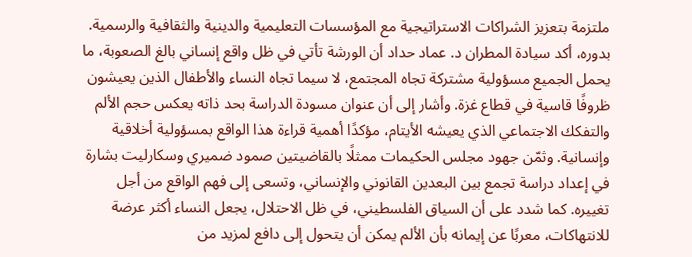ملتزمة بتعزيز الشراكات الاستراتيجية مع المؤسسات التعليمية والدينية والثقافية والرسمية.
بدوره، أكد سيادة المطران د. عماد حداد أن الورشة تأتي في ظل واقع إنساني بالغ الصعوبة، ما يحمل الجميع مسؤولية مشتركة تجاه المجتمع، لا سيما تجاه النساء والأطفال الذين يعيشون ظروفًا قاسية في قطاع غزة. وأشار إلى أن عنوان مسودة الدراسة بحد ذاته يعكس حجم الألم والتفكك الاجتماعي الذي يعيشه الأيتام، مؤكدًا أهمية قراءة هذا الواقع بمسؤولية أخلاقية وإنسانية. وثمّن جهود مجلس الحكيمات ممثلًا بالقاضيتين صمود ضميري وسكارليت بشارة في إعداد دراسة تجمع بين البعدين القانوني والإنساني، وتسعى إلى فهم الواقع من أجل تغييره. كما شدد على أن السياق الفلسطيني، في ظل الاحتلال، يجعل النساء أكثر عرضة للانتهاكات، معربًا عن إيمانه بأن الألم يمكن أن يتحول إلى دافع لمزيد من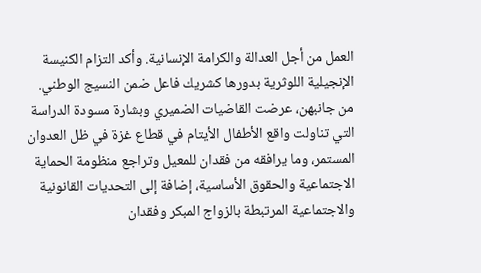العمل من أجل العدالة والكرامة الإنسانية. وأكد التزام الكنيسة الإنجيلية اللوثرية بدورها كشريك فاعل ضمن النسيج الوطني.
من جانبهن، عرضت القاضيات الضميري وبشارة مسودة الدراسة التي تناولت واقع الأطفال الأيتام في قطاع غزة في ظل العدوان المستمر، وما يرافقه من فقدان للمعيل وتراجع منظومة الحماية الاجتماعية والحقوق الأساسية، إضافة إلى التحديات القانونية والاجتماعية المرتبطة بالزواج المبكر وفقدان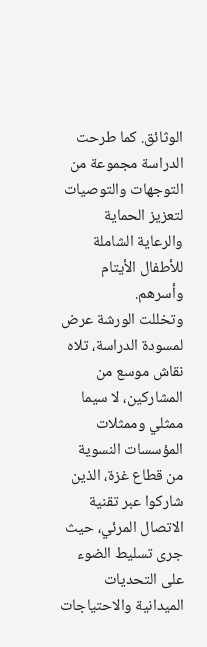الوثائق. كما طرحت الدراسة مجموعة من التوجهات والتوصيات لتعزيز الحماية والرعاية الشاملة للأطفال الأيتام وأسرهم.
وتخللت الورشة عرض لمسودة الدراسة، تلاه نقاش موسع من المشاركين، لا سيما ممثلي وممثلات المؤسسات النسوية من قطاع غزة، الذين شاركوا عبر تقنية الاتصال المرئي، حيث جرى تسليط الضوء على التحديات الميدانية والاحتياجات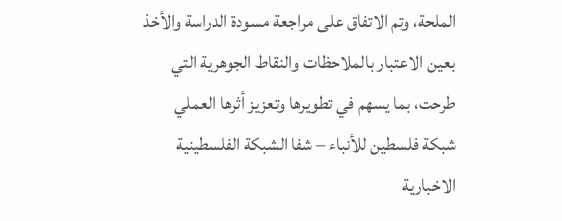الملحة، وتم الاتفاق على مراجعة مسودة الدراسة والأخذ بعين الاعتبار بالملاحظات والنقاط الجوهرية التي طرحت، بما يسهم في تطويرها وتعزيز أثرها العملي
شبكة فلسطين للأنباء – شفا الشبكة الفلسطينية الاخبارية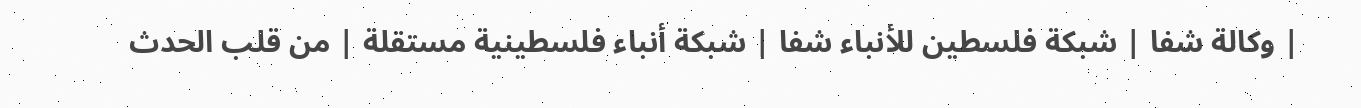| وكالة شفا | شبكة فلسطين للأنباء شفا | شبكة أنباء فلسطينية مستقلة | من قلب الحدث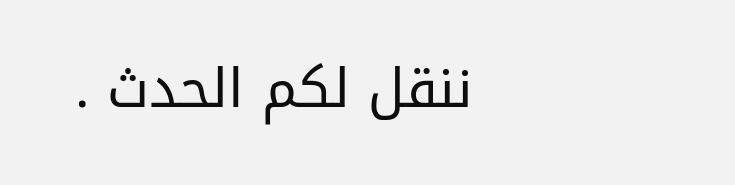ننقل لكم الحدث .